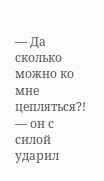— Да сколько можно ко мне цепляться?! — он с силой ударил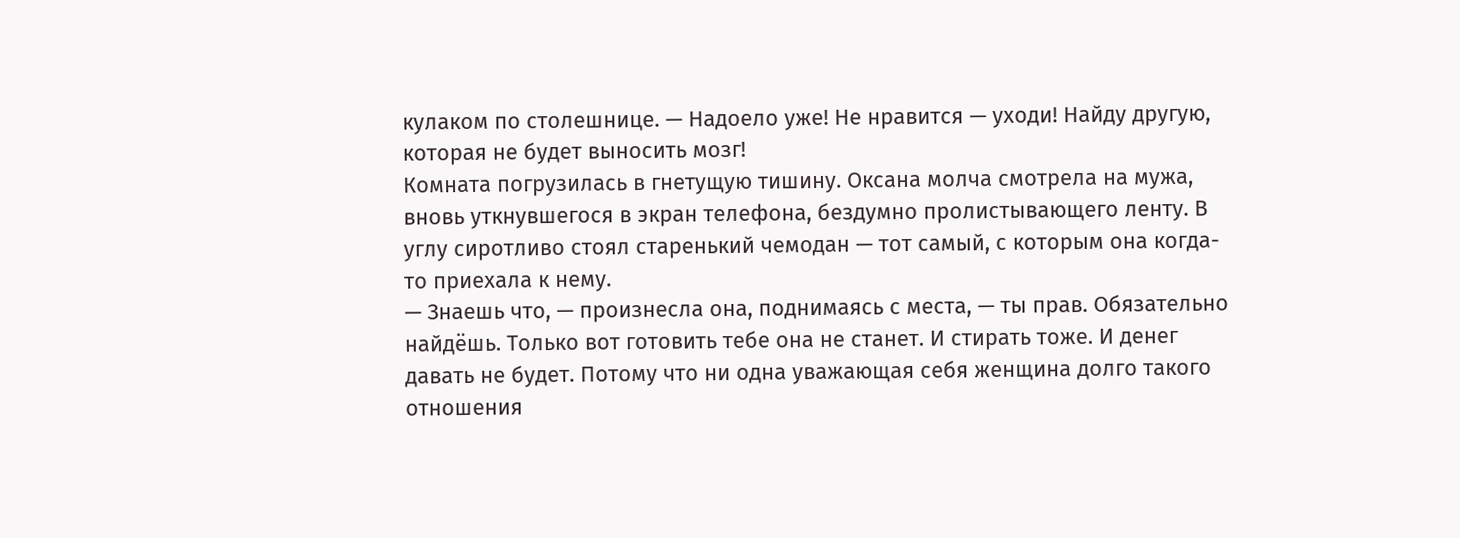кулаком по столешнице. — Надоело уже! Не нравится — уходи! Найду другую, которая не будет выносить мозг!
Комната погрузилась в гнетущую тишину. Оксана молча смотрела на мужа, вновь уткнувшегося в экран телефона, бездумно пролистывающего ленту. В углу сиротливо стоял старенький чемодан — тот самый, с которым она когда-то приехала к нему.
— Знаешь что, — произнесла она, поднимаясь с места, — ты прав. Обязательно найдёшь. Только вот готовить тебе она не станет. И стирать тоже. И денег давать не будет. Потому что ни одна уважающая себя женщина долго такого отношения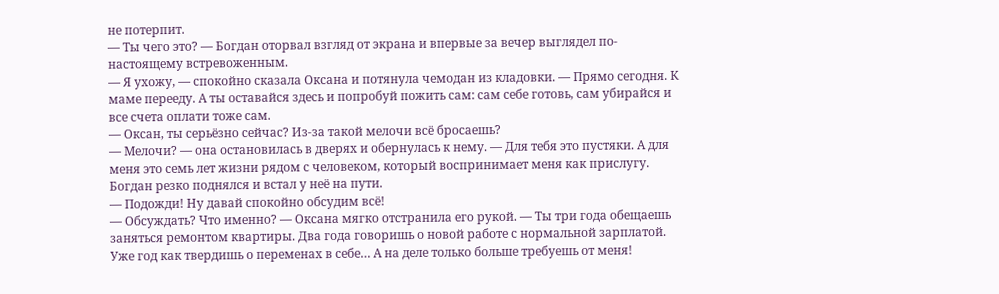не потерпит.
— Ты чего это? — Богдан оторвал взгляд от экрана и впервые за вечер выглядел по-настоящему встревоженным.
— Я ухожу, — спокойно сказала Оксана и потянула чемодан из кладовки. — Прямо сегодня. К маме перееду. А ты оставайся здесь и попробуй пожить сам: сам себе готовь, сам убирайся и все счета оплати тоже сам.
— Оксан, ты серьёзно сейчас? Из-за такой мелочи всё бросаешь?
— Мелочи? — она остановилась в дверях и обернулась к нему. — Для тебя это пустяки. А для меня это семь лет жизни рядом с человеком, который воспринимает меня как прислугу.
Богдан резко поднялся и встал у неё на пути.
— Подожди! Ну давай спокойно обсудим всё!
— Обсуждать? Что именно? — Оксана мягко отстранила его рукой. — Ты три года обещаешь заняться ремонтом квартиры. Два года говоришь о новой работе с нормальной зарплатой. Уже год как твердишь о переменах в себе… А на деле только больше требуешь от меня!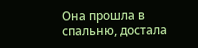Она прошла в спальню, достала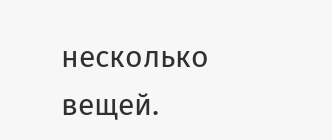несколько вещей.